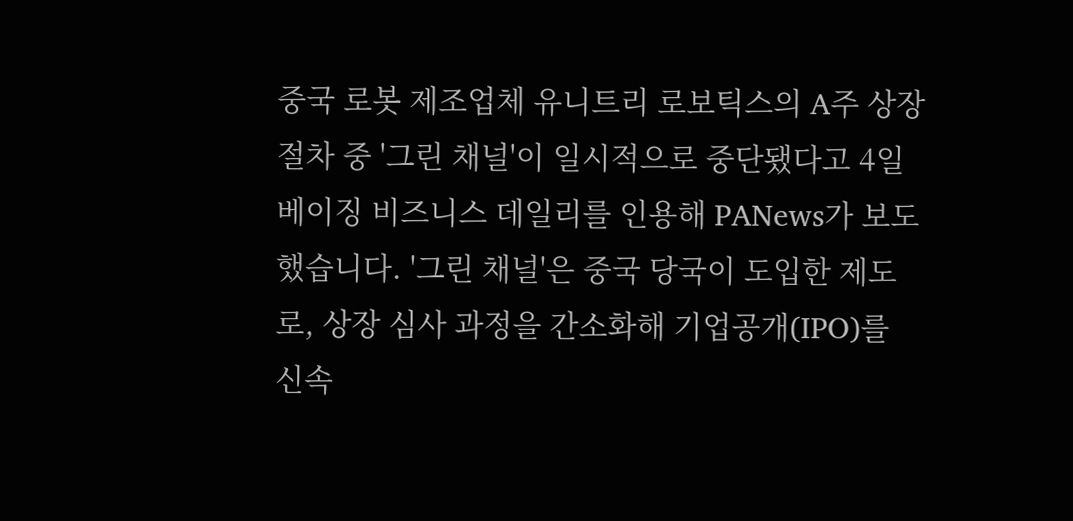중국 로봇 제조업체 유니트리 로보틱스의 A주 상장 절차 중 '그린 채널'이 일시적으로 중단됐다고 4일 베이징 비즈니스 데일리를 인용해 PANews가 보도했습니다. '그린 채널'은 중국 당국이 도입한 제도로, 상장 심사 과정을 간소화해 기업공개(IPO)를 신속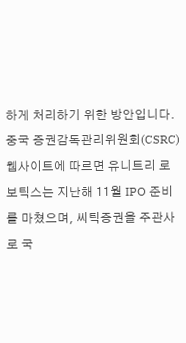하게 처리하기 위한 방안입니다.
중국 증권감독관리위원회(CSRC) 웹사이트에 따르면 유니트리 로보틱스는 지난해 11월 IPO 준비를 마쳤으며, 씨틱증권을 주관사로 국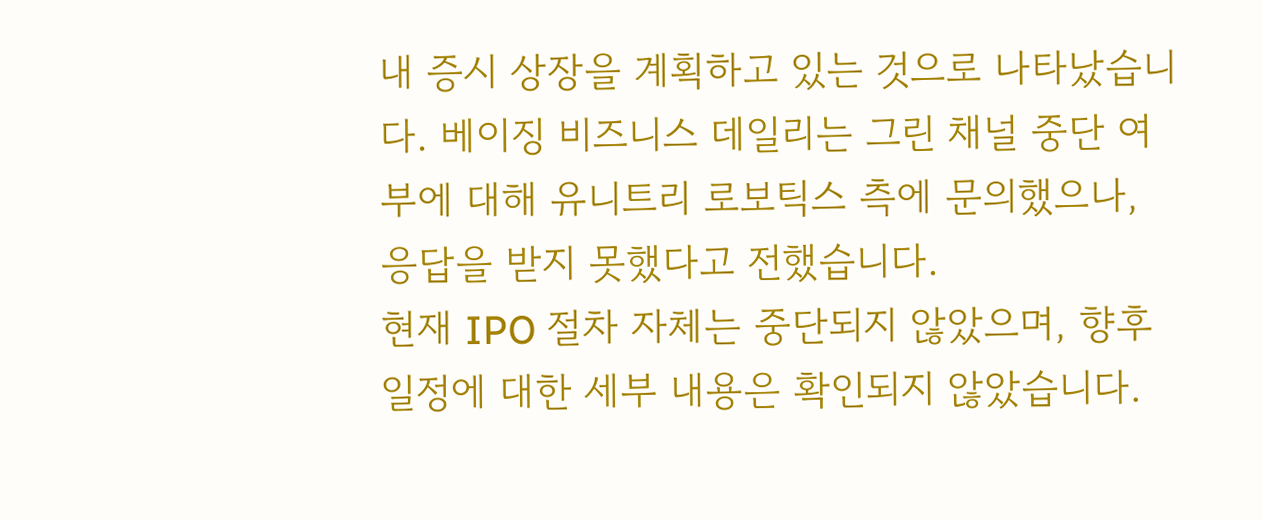내 증시 상장을 계획하고 있는 것으로 나타났습니다. 베이징 비즈니스 데일리는 그린 채널 중단 여부에 대해 유니트리 로보틱스 측에 문의했으나, 응답을 받지 못했다고 전했습니다.
현재 IPO 절차 자체는 중단되지 않았으며, 향후 일정에 대한 세부 내용은 확인되지 않았습니다.